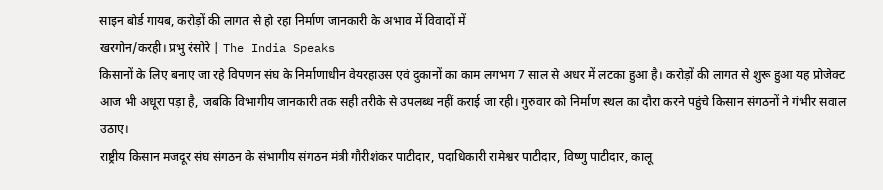साइन बोर्ड गायब, करोड़ों की लागत से हो रहा निर्माण जानकारी के अभाव में विवादों में
खरगोन/करही। प्रभु रंसोरे | The India Speaks
किसानों के लिए बनाए जा रहे विपणन संघ के निर्माणाधीन वेयरहाउस एवं दुकानों का काम लगभग 7 साल से अधर में लटका हुआ है। करोड़ों की लागत से शुरू हुआ यह प्रोजेक्ट आज भी अधूरा पड़ा है, जबकि विभागीय जानकारी तक सही तरीके से उपलब्ध नहीं कराई जा रही। गुरुवार को निर्माण स्थल का दौरा करने पहुंचे किसान संगठनों ने गंभीर सवाल उठाए।
राष्ट्रीय किसान मजदूर संघ संगठन के संभागीय संगठन मंत्री गौरीशंकर पाटीदार, पदाधिकारी रामेश्वर पाटीदार, विष्णु पाटीदार, कालू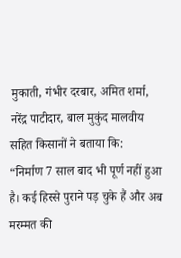मुकाती, गंभीर दरबार, अमित शर्मा, नरेंद्र पाटीदार, बाल मुकुंद मालवीय सहित किसानों ने बताया कि:
“निर्माण 7 साल बाद भी पूर्ण नहीं हुआ है। कई हिस्से पुराने पड़ चुके हैं और अब मरम्मत की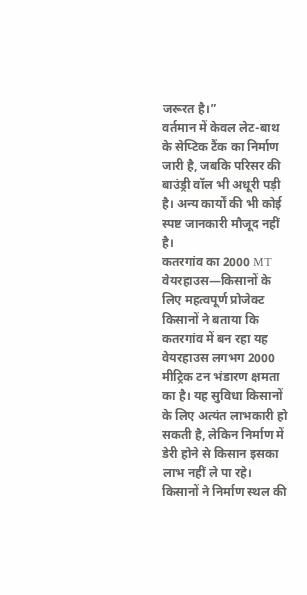जरूरत है।”
वर्तमान में केवल लेट-बाथ के सेप्टिक टैंक का निर्माण जारी है, जबकि परिसर की बाउंड्री वॉल भी अधूरी पड़ी है। अन्य कार्यों की भी कोई स्पष्ट जानकारी मौजूद नहीं है।
कतरगांव का 2000 MT वेयरहाउस—किसानों के लिए महत्वपूर्ण प्रोजेक्ट
किसानों ने बताया कि कतरगांव में बन रहा यह वेयरहाउस लगभग 2000 मीट्रिक टन भंडारण क्षमता का है। यह सुविधा किसानों के लिए अत्यंत लाभकारी हो सकती है, लेकिन निर्माण में डेरी होने से किसान इसका लाभ नहीं ले पा रहे।
किसानों ने निर्माण स्थल की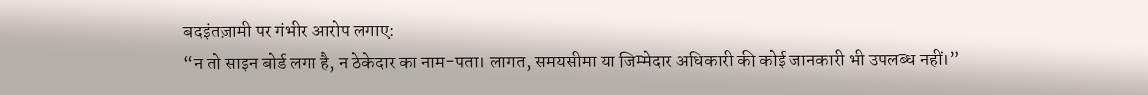बदइंतज़ामी पर गंभीर आरोप लगाए:
“न तो साइन बोर्ड लगा है, न ठेकेदार का नाम-पता। लागत, समयसीमा या जिम्मेदार अधिकारी की कोई जानकारी भी उपलब्ध नहीं।”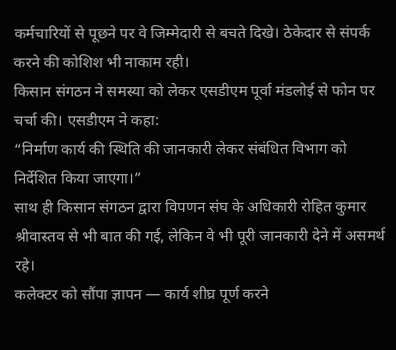कर्मचारियों से पूछने पर वे जिम्मेदारी से बचते दिखे। ठेकेदार से संपर्क करने की कोशिश भी नाकाम रही।
किसान संगठन ने समस्या को लेकर एसडीएम पूर्वा मंडलोई से फोन पर चर्चा की। एसडीएम ने कहा:
“निर्माण कार्य की स्थिति की जानकारी लेकर संबंधित विभाग को निर्देशित किया जाएगा।”
साथ ही किसान संगठन द्वारा विपणन संघ के अधिकारी रोहित कुमार श्रीवास्तव से भी बात की गई, लेकिन वे भी पूरी जानकारी देने में असमर्थ रहे।
कलेक्टर को सौंपा ज्ञापन — कार्य शीघ्र पूर्ण करने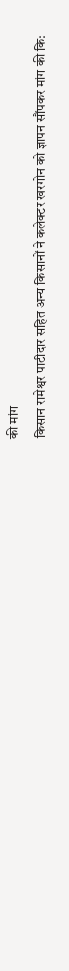की मांग
किसान रामेश्वर पाटीदार सहित अन्य किसानों ने कलेक्टर खरगोन को ज्ञापन सौंपकर मांग की कि: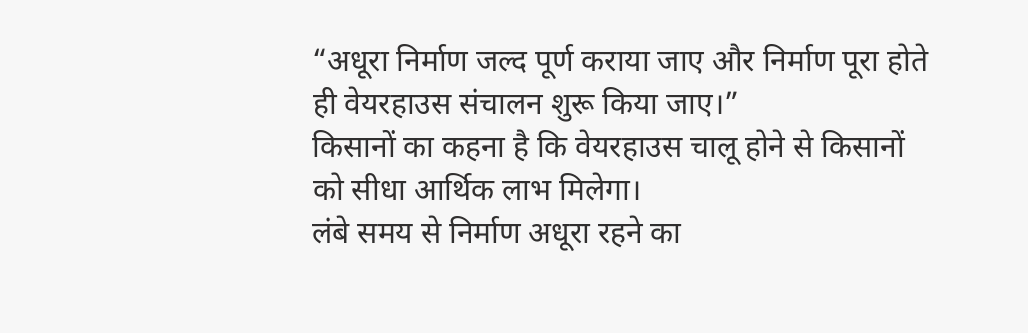“अधूरा निर्माण जल्द पूर्ण कराया जाए और निर्माण पूरा होते ही वेयरहाउस संचालन शुरू किया जाए।”
किसानों का कहना है कि वेयरहाउस चालू होने से किसानों को सीधा आर्थिक लाभ मिलेगा।
लंबे समय से निर्माण अधूरा रहने का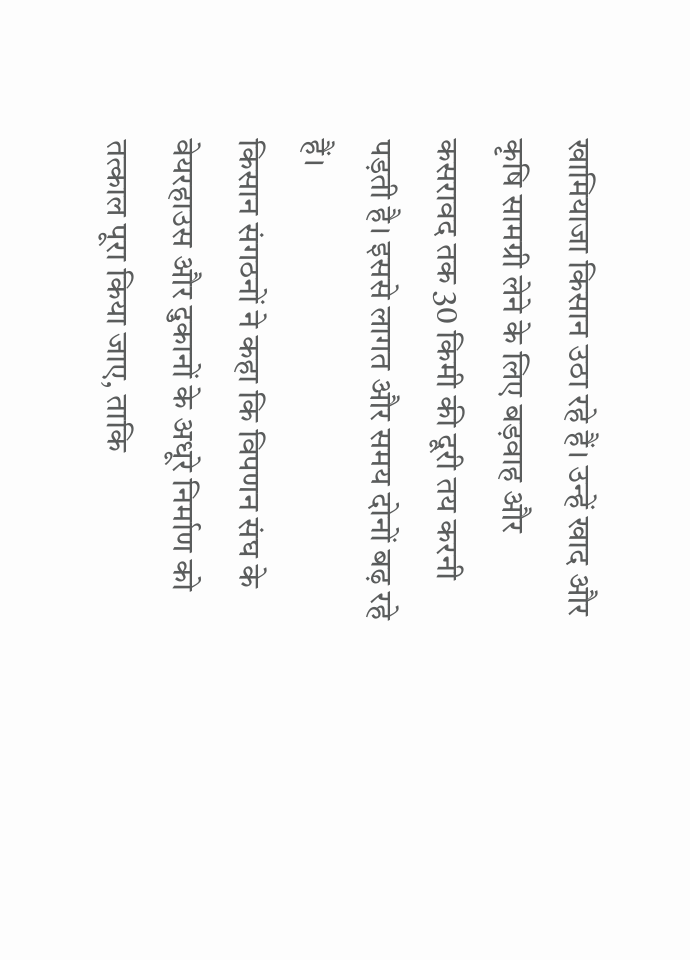खामियाजा किसान उठा रहे हैं। उन्हें खाद और कृषि सामग्री लेने के लिए बड़वाह और कसरावद तक 30 किमी की दूरी तय करनी पड़ती है। इससे लागत और समय दोनों बढ़ रहे हैं।
किसान संगठनों ने कहा कि विपणन संघ के वेयरहाउस और दुकानों के अधूरे निर्माण को तत्काल पूरा किया जाए, ताकि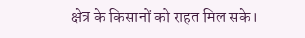क्षेत्र के किसानों को राहत मिल सके।